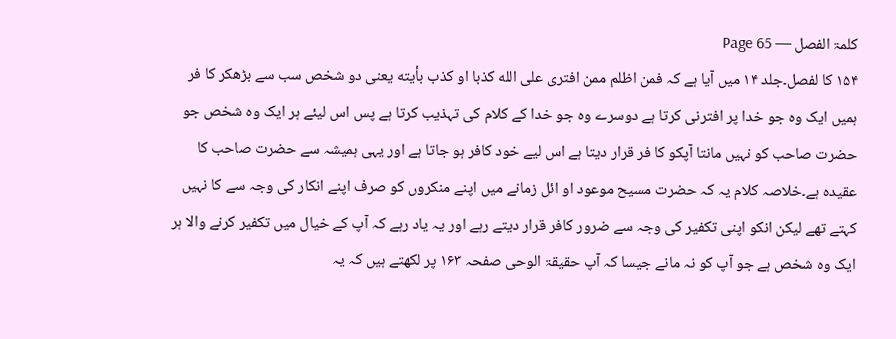کلمۃ الفصل — Page 65
۱۵۴ کا لفصل۔جلد ۱۴ میں آیا ہے کہ فمن اظلم ممن افترى على الله كذبا او كذب بأيته یعنی دو شخص سب سے بڑھکر کا فر ہمیں ایک وہ جو خدا پر افترنی کرتا ہے دوسرے وہ جو خدا کے کلام کی تہذیب کرتا ہے پس اس لیئے ہر ایک وہ شخص جو حضرت صاحب کو نہیں مانتا آپکو کا فر قرار دیتا ہے اس لیے خود کافر ہو جاتا ہے اور یہی ہمیشہ سے حضرت صاحب کا عقیدہ ہے۔خلاصہ کلام یہ کہ حضرت مسیح موعود او ائل زمانے میں اپنے منکروں کو صرف اپنے انکار کی وجہ سے کا نہیں کہتے تھے لیکن انکو اپنی تکفیر کی وجہ سے ضرور کافر قرار دیتے رہے اور یہ یاد رہے کہ آپ کے خیال میں تکفیر کرنے والا ہر ایک وہ شخص ہے جو آپ کو نہ مانے جیسا کہ آپ حقیقۃ الوحی صفحہ ۱۶۳ پر لکھتے ہیں کہ یہ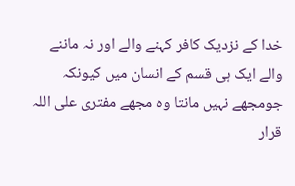خدا کے نزدیک کافر کہنے والے اور نہ ماننے والے ایک ہی قسم کے انسان میں کیونکہ جومجھے نہیں مانتا وہ مجھے مفتری علی اللہ قرار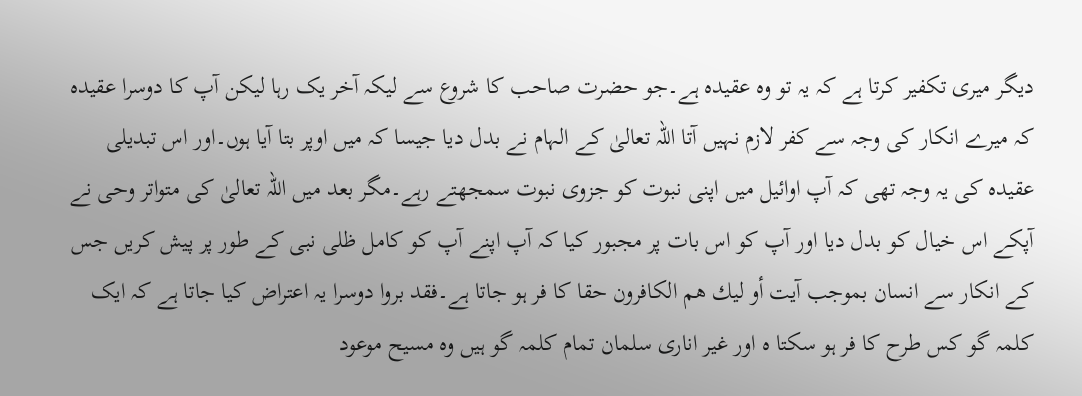دیگر میری تکفیر کرتا ہے کہ یہ تو وہ عقیدہ ہے۔جو حضرت صاحب کا شروع سے لیکہ آخر یک رہا لیکن آپ کا دوسرا عقیدہ کہ میرے انکار کی وجہ سے کفر لازم نہیں آتا اللہ تعالیٰ کے الہام نے بدل دیا جیسا کہ میں اوپر بتا آیا ہوں۔اور اس تبدیلی عقیدہ کی یہ وجہ تھی کہ آپ اوائیل میں اپنی نبوت کو جزوی نبوت سمجھتے رہے۔مگر بعد میں اللہ تعالیٰ کی متواتر وحی نے آپکے اس خیال کو بدل دیا اور آپ کو اس بات پر مجبور کیا کہ آپ اپنے آپ کو کامل ظلی نبی کے طور پر پیش کریں جس کے انکار سے انسان بموجب آیت أو ليك هم الکافرون حقا کا فر ہو جاتا ہے۔فقد بروا دوسرا یہ اعتراض کیا جاتا ہے کہ ایک کلمہ گو کس طرح کا فر ہو سکتا ہ اور غیر اناری سلمان تمام کلمہ گو ہیں وہ مسیح موعود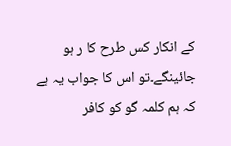کے انکار کس طرح کا ر ہو جائینگے۔تو اس کا جواب یہ ہے کہ ہم کلمہ گو کو کافر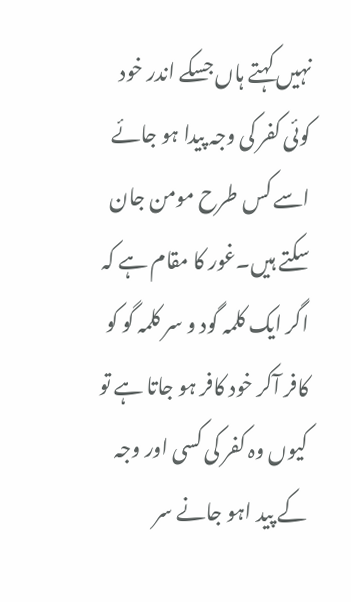نہیں کہتے ہاں جسکے اندر خود کوئی کفر کی وجہ پیدا ہو جائے اسے کس طرح مومن جان سکتے ہیں۔غور کا مقام ہے کہ اگر ایک کلمہ گود و سر کلمہ گو کو کافر آکر خود کافر ہو جاتا ہے تو کیوں وہ کفر کی کسی اور وجہ کے پید اہو جانے سر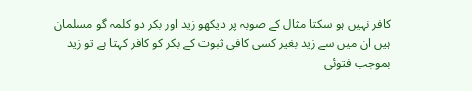کافر نہیں ہو سکتا مثال کے صوبہ پر دیکھو زید اور بکر دو کلمہ گو مسلمان ہیں ان میں سے زید بغیر کسی کافی ثبوت کے بکر کو کافر کہتا ہے تو زید بموجب فتوئی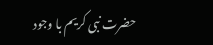حضرت نبی کریم با وجود